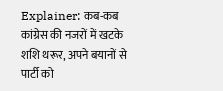Explainer: कब-कब कांग्रेस की नजरों में खटके शशि थरूर, अपने बयानों से पार्टी को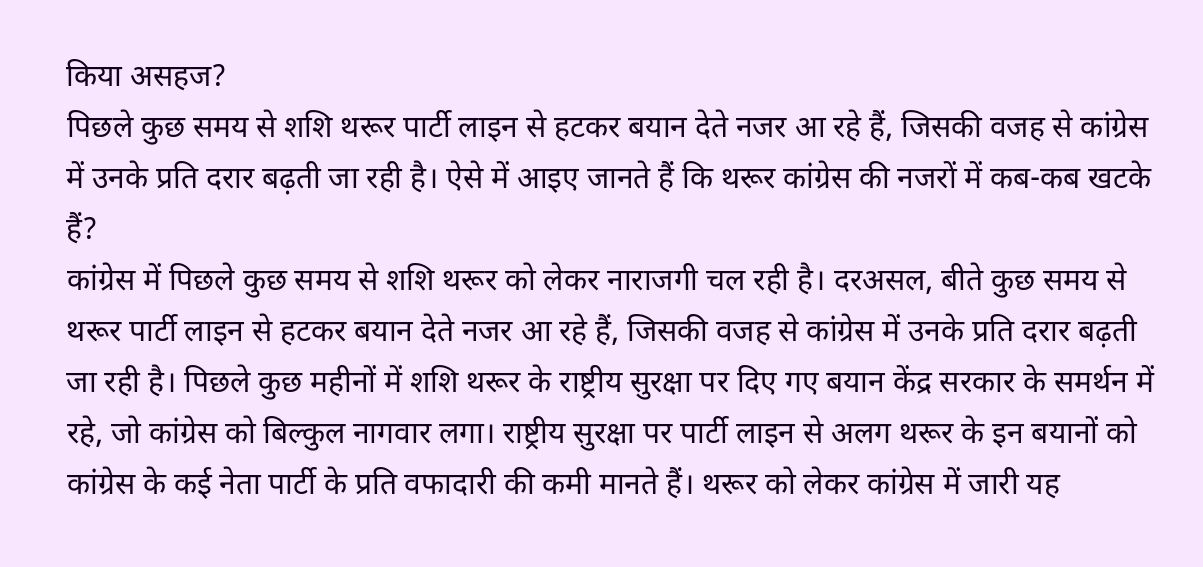किया असहज?
पिछले कुछ समय से शशि थरूर पार्टी लाइन से हटकर बयान देते नजर आ रहे हैं, जिसकी वजह से कांग्रेस में उनके प्रति दरार बढ़ती जा रही है। ऐसे में आइए जानते हैं कि थरूर कांग्रेस की नजरों में कब-कब खटके हैं?
कांग्रेस में पिछले कुछ समय से शशि थरूर को लेकर नाराजगी चल रही है। दरअसल, बीते कुछ समय से थरूर पार्टी लाइन से हटकर बयान देते नजर आ रहे हैं, जिसकी वजह से कांग्रेस में उनके प्रति दरार बढ़ती जा रही है। पिछले कुछ महीनों में शशि थरूर के राष्ट्रीय सुरक्षा पर दिए गए बयान केंद्र सरकार के समर्थन में रहे, जो कांग्रेस को बिल्कुल नागवार लगा। राष्ट्रीय सुरक्षा पर पार्टी लाइन से अलग थरूर के इन बयानों को कांग्रेस के कई नेता पार्टी के प्रति वफादारी की कमी मानते हैं। थरूर को लेकर कांग्रेस में जारी यह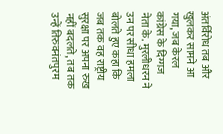अंतर्विरोध तब और खुलकर सामने आ गया, जब केरल कांग्रेस के दिग्गज नेता के. मुरलीधरन ने उन पर सीधा हमला बोलते हुए कहा कि जब तक वह राष्ट्रीय सुरक्षा पर अपना रुख नहीं बदलते, तब तक उन्हें तिरुवनंतपुरम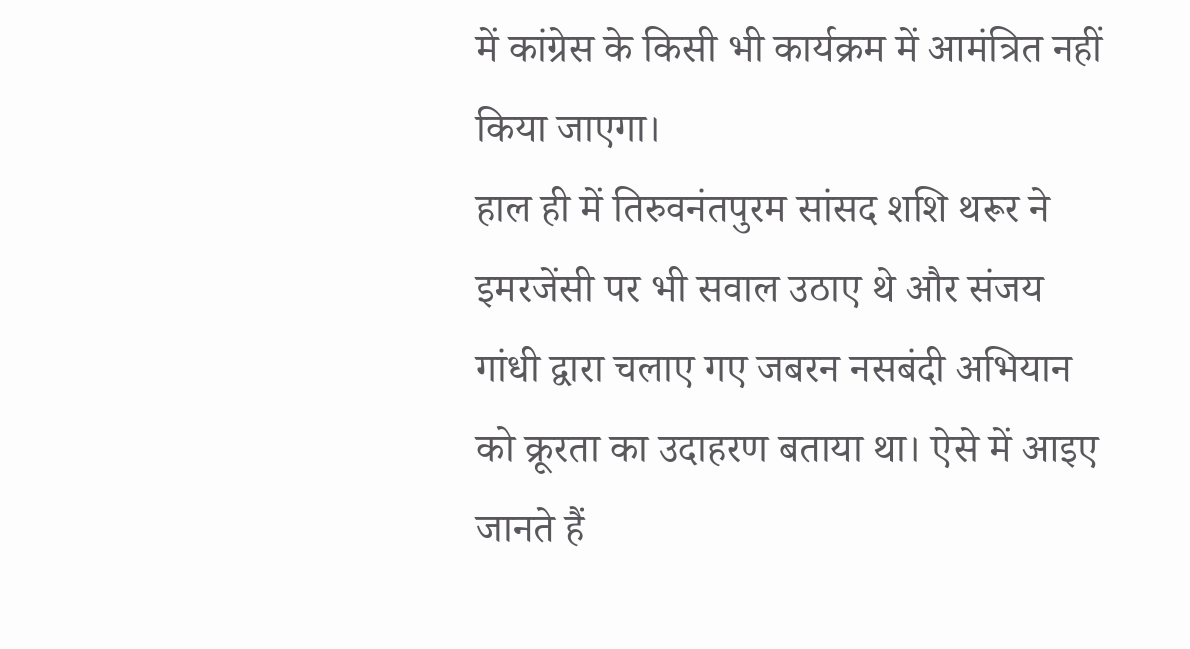में कांग्रेस के किसी भी कार्यक्रम में आमंत्रित नहीं किया जाएगा।
हाल ही में तिरुवनंतपुरम सांसद शशि थरूर ने इमरजेंसी पर भी सवाल उठाए थे और संजय गांधी द्वारा चलाए गए जबरन नसबंदी अभियान को क्रूरता का उदाहरण बताया था। ऐसे में आइए जानते हैं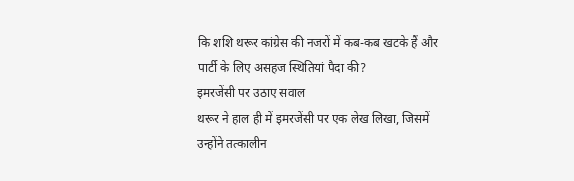कि शशि थरूर कांग्रेस की नजरों में कब-कब खटके हैं और पार्टी के लिए असहज स्थितियां पैदा की?
इमरजेंसी पर उठाए सवाल
थरूर ने हाल ही में इमरजेंसी पर एक लेख लिखा, जिसमें उन्होंने तत्कालीन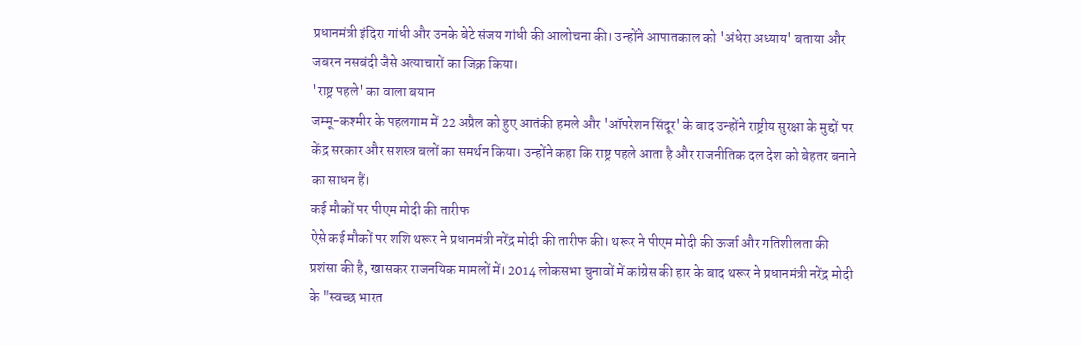प्रधानमंत्री इंदिरा गांधी और उनके बेटे संजय गांधी की आलोचना की। उन्होंने आपातकाल को 'अंधेरा अध्याय' बताया और जबरन नसबंदी जैसे अत्याचारों का जिक्र किया।
'राष्ट्र पहले' का वाला बयान
जम्मू-कश्मीर के पहलगाम में 22 अप्रैल को हुए आतंकी हमले और 'ऑपरेशन सिंदूर' के बाद उन्होंने राष्ट्रीय सुरक्षा के मुद्दों पर केंद्र सरकार और सशस्त्र बलों का समर्थन किया। उन्होंने कहा कि राष्ट्र पहले आता है और राजनीतिक दल देश को बेहतर बनाने का साधन हैं।
कई मौकों पर पीएम मोदी की तारीफ
ऐसे कई मौकों पर शशि थरूर ने प्रधानमंत्री नरेंद्र मोदी की तारीफ की। थरूर ने पीएम मोदी की ऊर्जा और गतिशीलता की प्रशंसा की है, खासकर राजनयिक मामलों में। 2014 लोकसभा चुनावों में कांग्रेस की हार के बाद थरूर ने प्रधानमंत्री नरेंद्र मोदी के "स्वच्छ भारत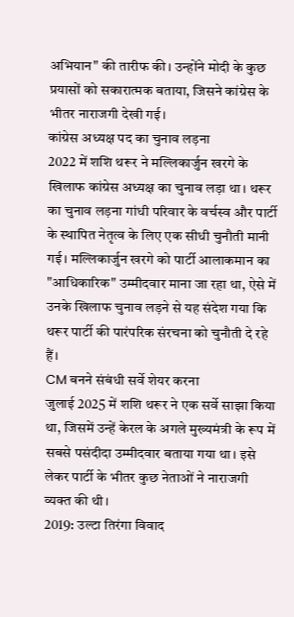अभियान" की तारीफ की। उन्होंने मोदी के कुछ प्रयासों को सकारात्मक बताया, जिसने कांग्रेस के भीतर नाराजगी देखी गई।
कांग्रेस अध्यक्ष पद का चुनाव लड़ना
2022 में शशि थरूर ने मल्लिकार्जुन खरगे के खिलाफ कांग्रेस अध्यक्ष का चुनाव लड़ा था। थरूर का चुनाव लड़ना गांधी परिवार के वर्चस्व और पार्टी के स्थापित नेतृत्व के लिए एक सीधी चुनौती मानी गई। मल्लिकार्जुन खरगे को पार्टी आलाकमान का "आधिकारिक" उम्मीदवार माना जा रहा था, ऐसे में उनके खिलाफ चुनाव लड़ने से यह संदेश गया कि थरूर पार्टी की पारंपरिक संरचना को चुनौती दे रहे हैं।
CM बनने संबंधी सर्वे शेयर करना
जुलाई 2025 में शशि थरूर ने एक सर्वे साझा किया था, जिसमें उन्हें केरल के अगले मुख्यमंत्री के रूप में सबसे पसंदीदा उम्मीदवार बताया गया था। इसे लेकर पार्टी के भीतर कुछ नेताओं ने नाराजगी व्यक्त की थी।
2019: उल्टा तिरंगा विवाद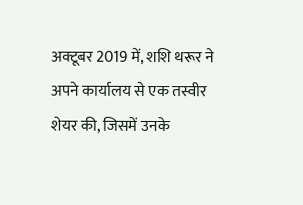अक्टूबर 2019 में, शशि थरूर ने अपने कार्यालय से एक तस्वीर शेयर की, जिसमें उनके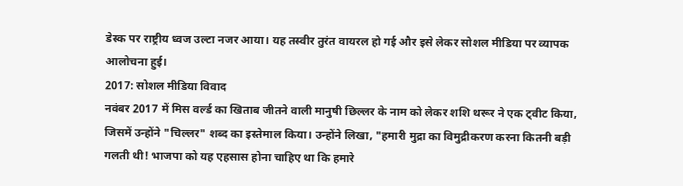डेस्क पर राष्ट्रीय ध्वज उल्टा नजर आया। यह तस्वीर तुरंत वायरल हो गई और इसे लेकर सोशल मीडिया पर व्यापक आलोचना हुई।
2017: सोशल मीडिया विवाद
नवंबर 2017 में मिस वर्ल्ड का खिताब जीतने वाली मानुषी छिल्लर के नाम को लेकर शशि थरूर ने एक ट्वीट किया, जिसमें उन्होंने "चिल्लर" शब्द का इस्तेमाल किया। उन्होंने लिखा, "हमारी मुद्रा का विमुद्रीकरण करना कितनी बड़ी गलती थी! भाजपा को यह एहसास होना चाहिए था कि हमारे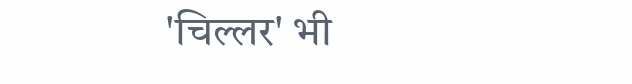'चिल्लर' भी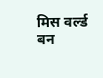मिस वर्ल्ड बन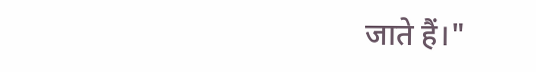जाते हैं।"